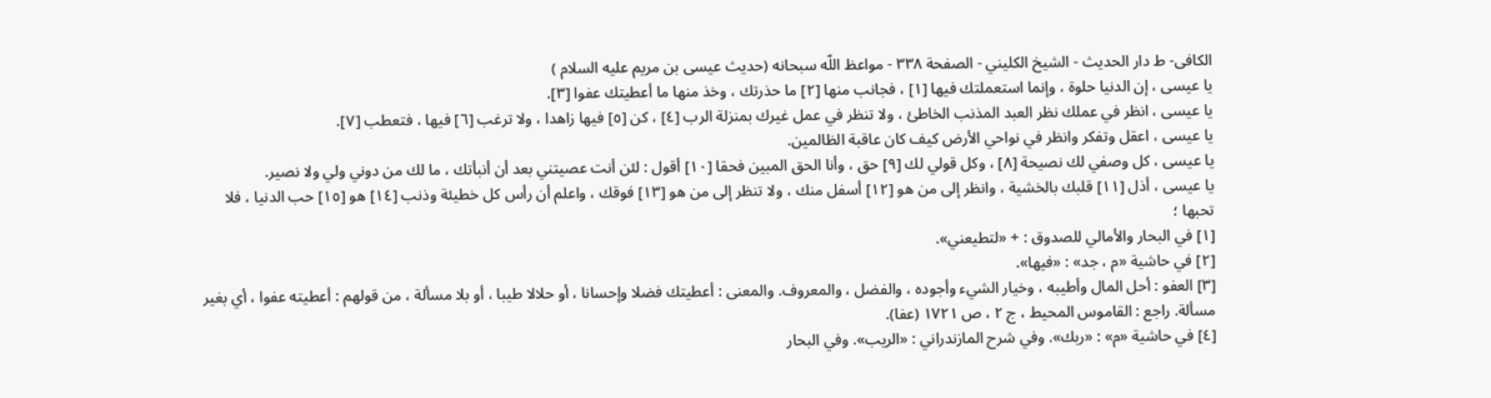الکافی- ط دار الحدیث - الشيخ الكليني - الصفحة ٣٣٨ - مواعظ اللّه سبحانه (حديث عيسى بن مريم عليه السلام )
يا عيسى ، إن الدنيا حلوة ، وإنما استعملتك فيها [١] ، فجانب منها [٢] ما حذرتك ، وخذ منها ما أعطيتك عفوا [٣].
يا عيسى ، انظر في عملك نظر العبد المذنب الخاطئ ، ولا تنظر في عمل غيرك بمنزلة الرب [٤] ، كن [٥] فيها زاهدا ، ولا ترغب [٦] فيها ، فتعطب [٧].
يا عيسى ، اعقل وتفكر وانظر في نواحي الأرض كيف كان عاقبة الظالمين.
يا عيسى ، كل وصفي لك نصيحة [٨] ، وكل قولي لك [٩] حق ، وأنا الحق المبين فحقا [١٠] أقول : لئن أنت عصيتني بعد أن أنبأتك ، ما لك من دوني ولي ولا نصير.
يا عيسى ، أذل [١١] قلبك بالخشية ، وانظر إلى من هو [١٢] أسفل منك ، ولا تنظر إلى من هو [١٣] فوقك ، واعلم أن رأس كل خطيئة وذنب [١٤] هو [١٥] حب الدنيا ، فلا تحبها ؛
[١] في البحار والأمالي للصدوق : + «لتطيعني».
[٢] في حاشية «م ، جد» : «فيها».
[٣] العفو : أحل المال وأطيبه ، وخيار الشيء وأجوده ، والفضل ، والمعروف. والمعنى : أعطيتك فضلا وإحسانا ، أو حلالا طيبا ، أو بلا مسألة ، من قولهم : أعطيته عفوا ، أي بغير مسألة. راجع : القاموس المحيط ، ج ٢ ، ص ١٧٢١ (عفا).
[٤] في حاشية «م» : «ربك». وفي شرح المازندراني : «الريب». وفي البحار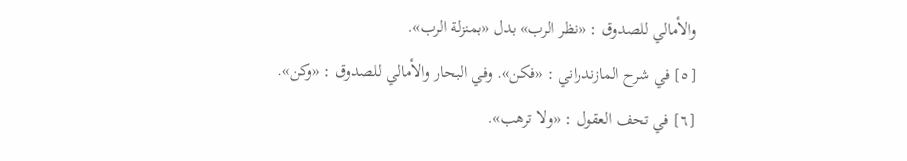والأمالي للصدوق : «نظر الرب» بدل «بمنزلة الرب».
[٥] في شرح المازندراني : «فكن». وفي البحار والأمالي للصدوق : «وكن».
[٦] في تحف العقول : «ولا ترهب».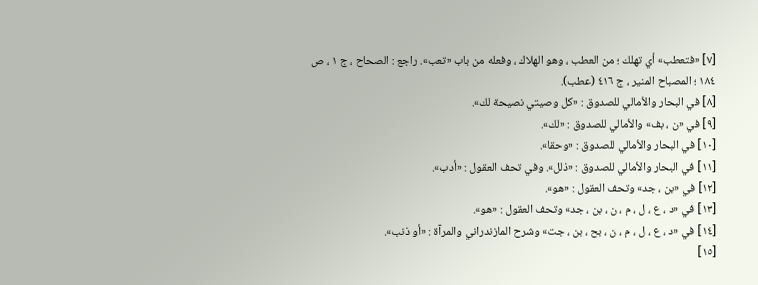[٧] «فتعطب» أي تهلك ؛ من العطب ، وهو الهلاك ، وفعله من باب «تعب». راجع : الصحاح ، ج ١ ، ص ١٨٤ ؛ المصباح المنير ، ج ٤١٦ (عطب).
[٨] في البحار والأمالي للصدوق : «كل وصيتي نصيحة لك».
[٩] في «ن ، بف» والأمالي للصدوق : «لك».
[١٠] في البحار والأمالي للصدوق : «وحقا».
[١١] في البحار والأمالي للصدوق : «ذلل». وفي تحف العقول : «أدب».
[١٢] في «بن ، جد» وتحف العقول : «هو».
[١٣] في «د ، ع ، ل ، م ، ن ، بن ، جد» وتحف العقول : «هو».
[١٤] في «د ، ع ، ل ، م ، ن ، بح ، بن ، جت» وشرح المازندراني والمرآة : «أو ذنب».
[١٥]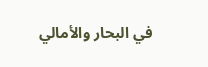في البحار والأمالي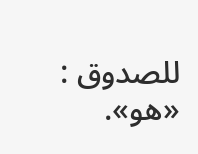للصدوق : «هو».